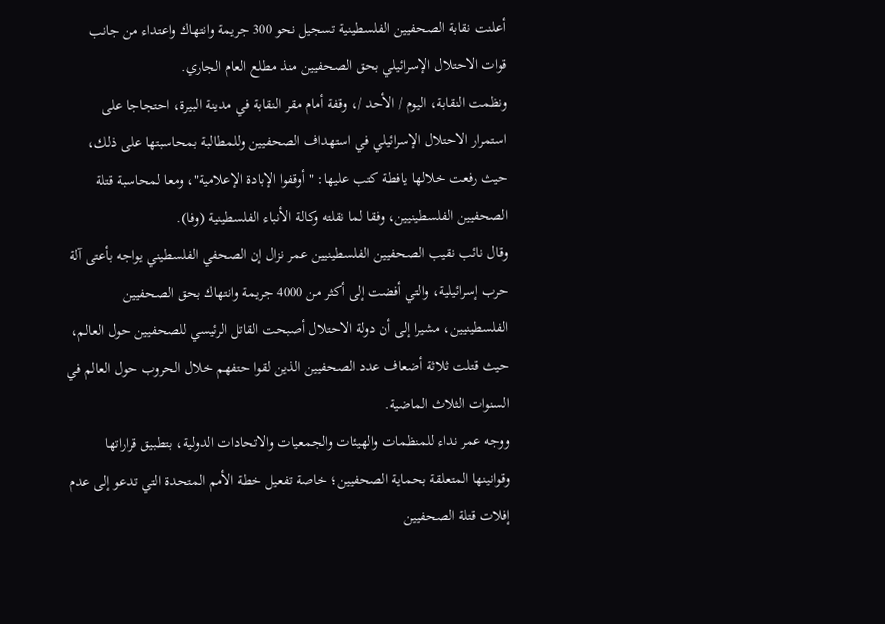أعلنت نقابة الصحفيين الفلسطينية تسجيل نحو 300 جريمة وانتهاك واعتداء من جانب قوات الاحتلال الإسرائيلي بحق الصحفيين منذ مطلع العام الجاري.
ونظمت النقابة، اليوم / الأحد /، وقفة أمام مقر النقابة في مدينة البيرة، احتجاجا على استمرار الاحتلال الإسرائيلي في استهداف الصحفيين وللمطالبة بمحاسبتها على ذلك، حيث رفعت خلالها يافطة كتب عليها: " أوقفوا الإبادة الإعلامية"، ومعا لمحاسبة قتلة الصحفيين الفلسطينيين، وفقا لما نقلته وكالة الأنباء الفلسطينية (وفا).
وقال نائب نقيب الصحفيين الفلسطينيين عمر نزال إن الصحفي الفلسطيني يواجه بأعتى آلة حرب إسرائيلية، والتي أفضت إلى أكثر من 4000 جريمة وانتهاك بحق الصحفيين الفلسطينيين، مشيرا إلى أن دولة الاحتلال أصبحت القاتل الرئيسي للصحفيين حول العالم، حيث قتلت ثلاثة أضعاف عدد الصحفيين الذين لقوا حتفهم خلال الحروب حول العالم في السنوات الثلاث الماضية.
ووجه عمر نداء للمنظمات والهيئات والجمعيات والاتحادات الدولية، بتطبيق قراراتها وقوانينها المتعلقة بحماية الصحفيين؛ خاصة تفعيل خطة الأمم المتحدة التي تدعو إلى عدم إفلات قتلة الصحفيين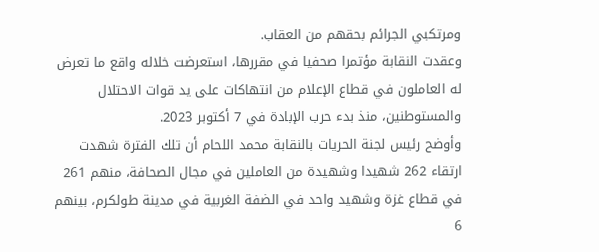ومرتكبي الجرائم بحقهم من العقاب.
وعقدت النقابة مؤتمرا صحفيا في مقررها، استعرضت خلاله واقع ما تعرض له العاملون في قطاع الإعلام من انتهاكات على يد قوات الاحتلال والمستوطنين، منذ بدء حرب الإبادة في 7 أكتوبر 2023.
وأوضح رئيس لجنة الحريات بالنقابة محمد اللحام أن تلك الفترة شهدت ارتقاء 262 شهيدا وشهيدة من العاملين في مجال الصحافة، منهم 261 في قطاع غزة وشهيد واحد في الضفة الغربية في مدينة طولكرم، بينهم 6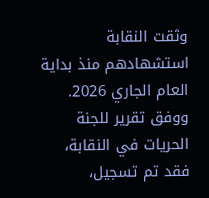وثقت النقابة استشهادهم منذ بداية العام الجاري 2026.
ووفق تقرير للجنة الحريات في النقابة، فقد تم تسجيل،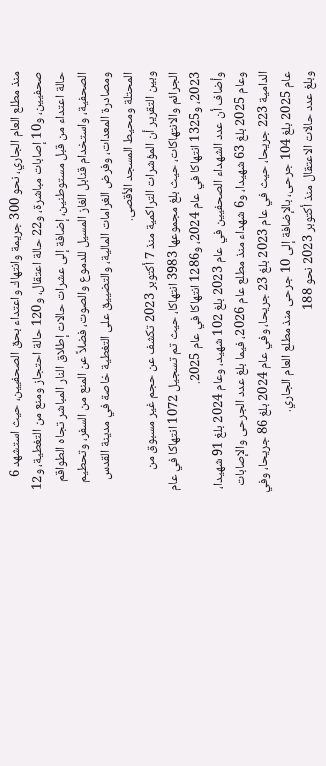منذ مطلع العام الجاري، نحو 300 جريمة وانتهاك واعتداء بحق الصحفيين، حيث استشهد 6 صحفيين، و10 إصابات مباشرة، و22 حالة اعتقال، و120 حالة احتجاز ومنع من التغطية، و12 حالة اعتداء من قبل مستوطنين، إضافة إلى عشرات حالات إطلاق النار المباشر تجاه الطواقم الصحفية، واستخدام قنابل الغاز المسيل للدموع والصوت، فضلاً عن المنع من السفر، وتحطيم ومصادرة المعدات، وفرض الغرامات المالية، والتضييق على التغطية خاصة في مدينة القدس المحتلة ومحيط المسجد الأقصى.
وبين التقرير أن المؤشرات التراكمية منذ 7 أكتوبر 2023 تكشف عن حجم غير مسبوق من الجرائم والانتهاكات، حيث بلغ مجموعها 3983 انتهاكا، حيث تم تسجيل 1072 انتهاكا في عام 2023، و1325 انتهاكا في عام 2024، و1286 انتهاكا في عام 2025.
وأضاف أن عدد الشهداء الصحفيين في عام 2023 بلغ 102 شهيد، وعام 2024 بلغ 91 شهيدا، وعام 2025 بلغ 63 شهيدا، و6 شهداء منذ مطلع عام 2026، فيما بلغ عدد الجرحى والإصابات الدامية 223 جريحا، حيث في عام 2023 بلغ 23 جريحا، وفي عام 2024 بلغ 86 جريحا، وفي عام 2025 بلغ 104 جرحى، بالإضافة إلى 10 جرحى منذ مطلع العام الجاري.
وبلغ عدد حالات الاعتقال منذ أكتوبر 2023 نحو 188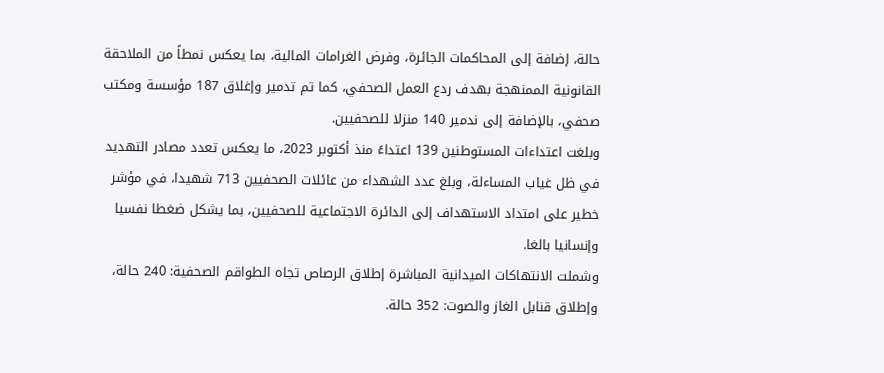حالة، إضافة إلى المحاكمات الجائرة، وفرض الغرامات المالية، بما يعكس نمطاً من الملاحقة القانونية الممنهجة بهدف ردع العمل الصحفي، كما تم تدمير وإغلاق 187 مؤسسة ومكتب صحفي، بالإضافة إلى ندمير 140 منزلا للصحفيين.
وبلغت اعتداءات المستوطنين 139 اعتداءً منذ أكتوبر 2023، ما يعكس تعدد مصادر التهديد في ظل غياب المساءلة، وبلغ عدد الشهداء من عائلات الصحفيين 713 شهيدا، في مؤشر خطير على امتداد الاستهداف إلى الدائرة الاجتماعية للصحفيين، بما يشكل ضغطا نفسيا وإنسانيا بالغا.
وشملت الانتهاكات الميدانية المباشرة إطلاق الرصاص تجاه الطواقم الصحفية: 240 حالة، وإطلاق قنابل الغاز والصوت: 352 حالة.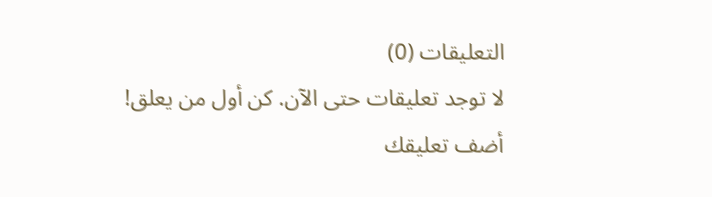التعليقات (0)
لا توجد تعليقات حتى الآن. كن أول من يعلق!
أضف تعليقك